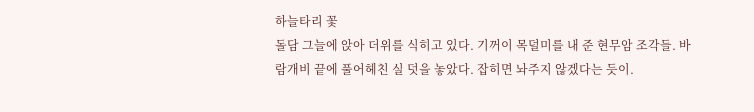하늘타리 꽃
돌담 그늘에 앉아 더위를 식히고 있다. 기꺼이 목덜미를 내 준 현무암 조각들. 바람개비 끝에 풀어헤친 실 덧을 놓았다. 잡히면 놔주지 않겠다는 듯이.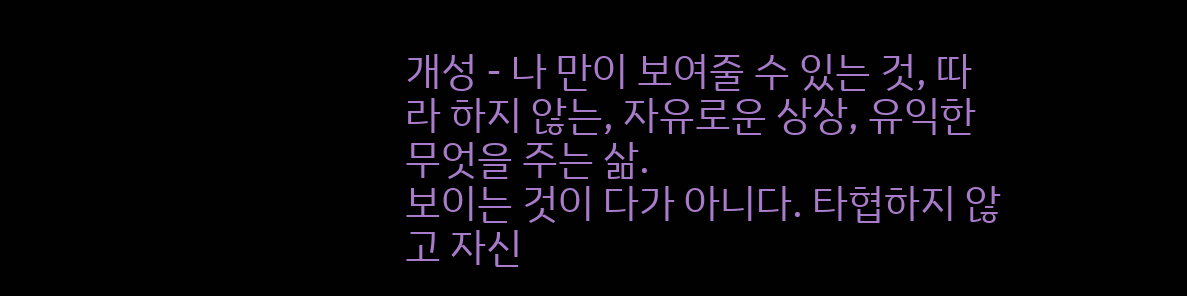개성 - 나 만이 보여줄 수 있는 것, 따라 하지 않는, 자유로운 상상, 유익한 무엇을 주는 삶.
보이는 것이 다가 아니다. 타협하지 않고 자신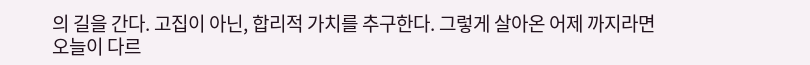의 길을 간다. 고집이 아닌, 합리적 가치를 추구한다. 그렇게 살아온 어제 까지라면 오늘이 다르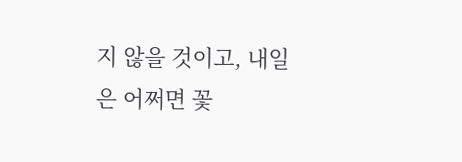지 않을 것이고, 내일은 어쩌면 꽃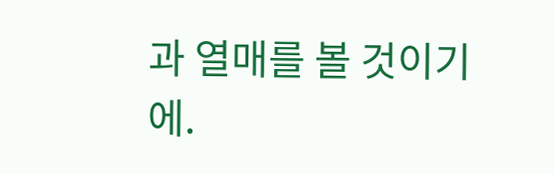과 열매를 볼 것이기에.